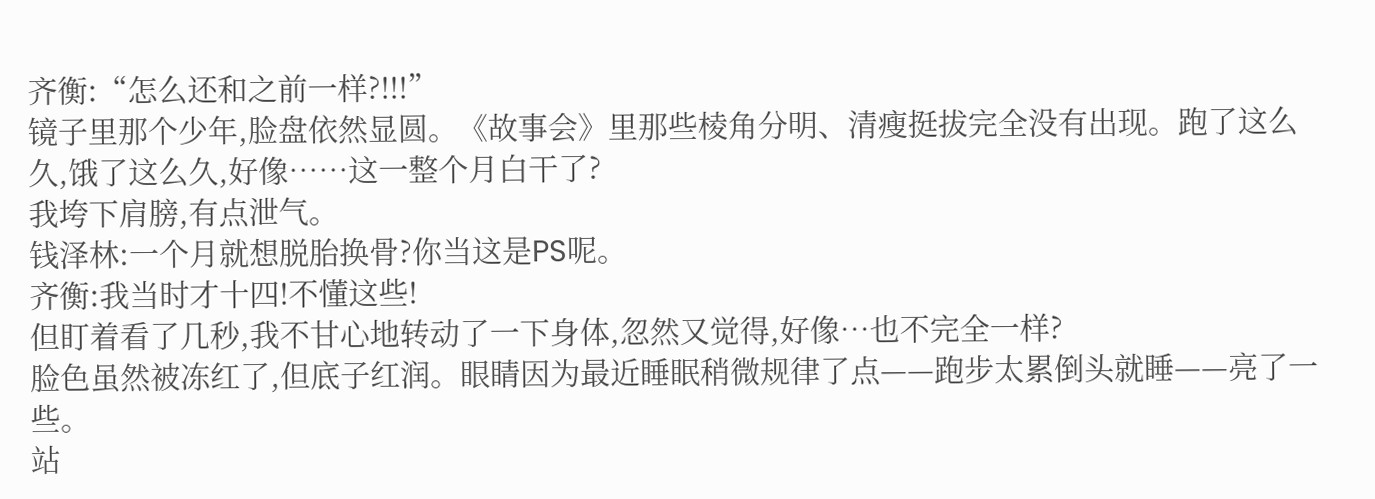齐衡:“怎么还和之前一样?!!!”
镜子里那个少年,脸盘依然显圆。《故事会》里那些棱角分明、清瘦挺拔完全没有出现。跑了这么久,饿了这么久,好像……这一整个月白干了?
我垮下肩膀,有点泄气。
钱泽林:一个月就想脱胎换骨?你当这是PS呢。
齐衡:我当时才十四!不懂这些!
但盯着看了几秒,我不甘心地转动了一下身体,忽然又觉得,好像…也不完全一样?
脸色虽然被冻红了,但底子红润。眼睛因为最近睡眠稍微规律了点——跑步太累倒头就睡——亮了一些。
站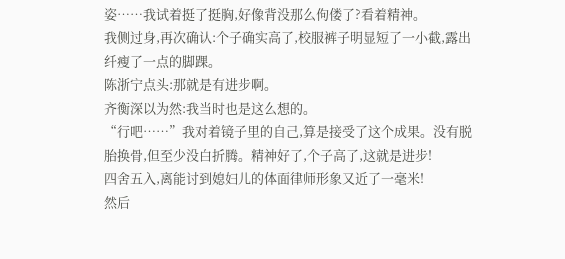姿……我试着挺了挺胸,好像背没那么佝偻了?看着精神。
我侧过身,再次确认:个子确实高了,校服裤子明显短了一小截,露出纤瘦了一点的脚踝。
陈浙宁点头:那就是有进步啊。
齐衡深以为然:我当时也是这么想的。
“行吧……”我对着镜子里的自己,算是接受了这个成果。没有脱胎换骨,但至少没白折腾。精神好了,个子高了,这就是进步!
四舍五入,离能讨到媳妇儿的体面律师形象又近了一毫米!
然后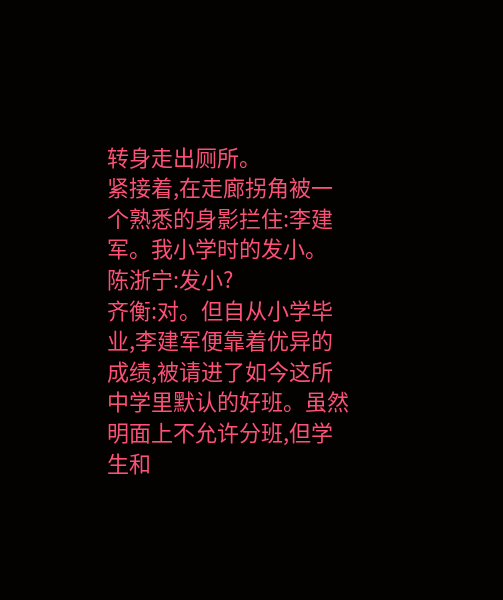转身走出厕所。
紧接着,在走廊拐角被一个熟悉的身影拦住:李建军。我小学时的发小。
陈浙宁:发小?
齐衡:对。但自从小学毕业,李建军便靠着优异的成绩,被请进了如今这所中学里默认的好班。虽然明面上不允许分班,但学生和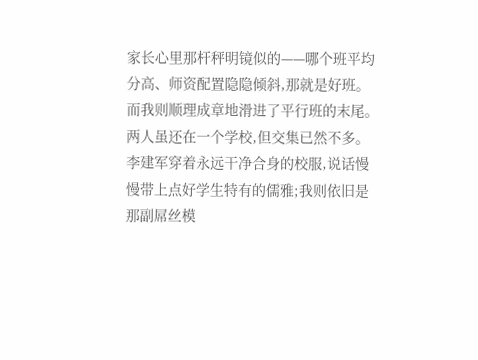家长心里那杆秤明镜似的——哪个班平均分高、师资配置隐隐倾斜,那就是好班。而我则顺理成章地滑进了平行班的末尾。
两人虽还在一个学校,但交集已然不多。李建军穿着永远干净合身的校服,说话慢慢带上点好学生特有的儒雅;我则依旧是那副屌丝模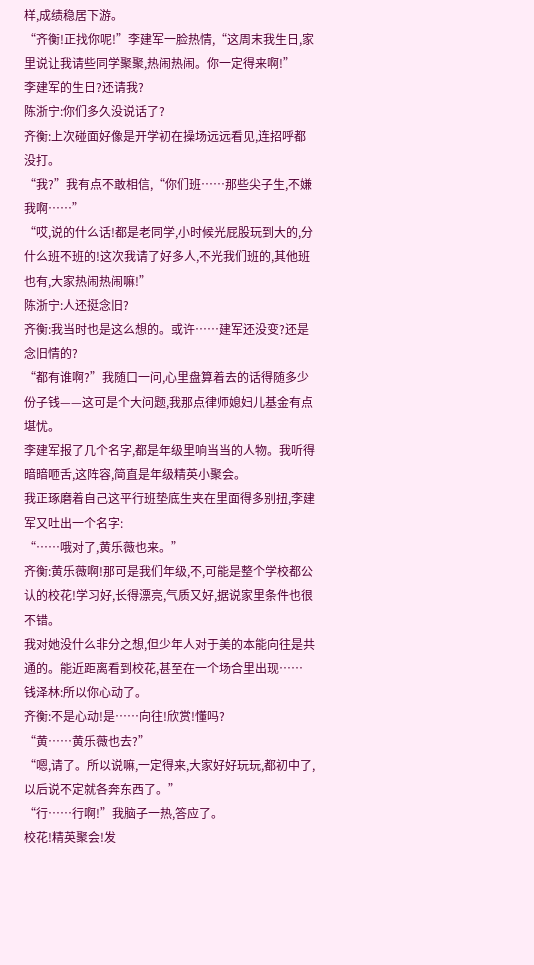样,成绩稳居下游。
“齐衡!正找你呢!”李建军一脸热情,“这周末我生日,家里说让我请些同学聚聚,热闹热闹。你一定得来啊!”
李建军的生日?还请我?
陈浙宁:你们多久没说话了?
齐衡:上次碰面好像是开学初在操场远远看见,连招呼都没打。
“我?”我有点不敢相信,“你们班……那些尖子生,不嫌我啊……”
“哎,说的什么话!都是老同学,小时候光屁股玩到大的,分什么班不班的!这次我请了好多人,不光我们班的,其他班也有,大家热闹热闹嘛!”
陈浙宁:人还挺念旧?
齐衡:我当时也是这么想的。或许……建军还没变?还是念旧情的?
“都有谁啊?”我随口一问,心里盘算着去的话得随多少份子钱——这可是个大问题,我那点律师媳妇儿基金有点堪忧。
李建军报了几个名字,都是年级里响当当的人物。我听得暗暗咂舌,这阵容,简直是年级精英小聚会。
我正琢磨着自己这平行班垫底生夹在里面得多别扭,李建军又吐出一个名字:
“……哦对了,黄乐薇也来。”
齐衡:黄乐薇啊!那可是我们年级,不,可能是整个学校都公认的校花!学习好,长得漂亮,气质又好,据说家里条件也很不错。
我对她没什么非分之想,但少年人对于美的本能向往是共通的。能近距离看到校花,甚至在一个场合里出现……
钱泽林:所以你心动了。
齐衡:不是心动!是……向往!欣赏!懂吗?
“黄……黄乐薇也去?”
“嗯,请了。所以说嘛,一定得来,大家好好玩玩,都初中了,以后说不定就各奔东西了。”
“行……行啊!”我脑子一热,答应了。
校花!精英聚会!发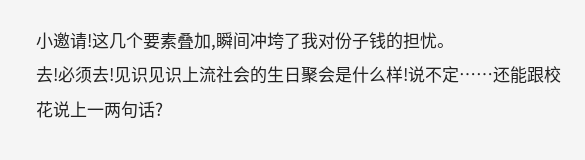小邀请!这几个要素叠加,瞬间冲垮了我对份子钱的担忧。
去!必须去!见识见识上流社会的生日聚会是什么样!说不定……还能跟校花说上一两句话?